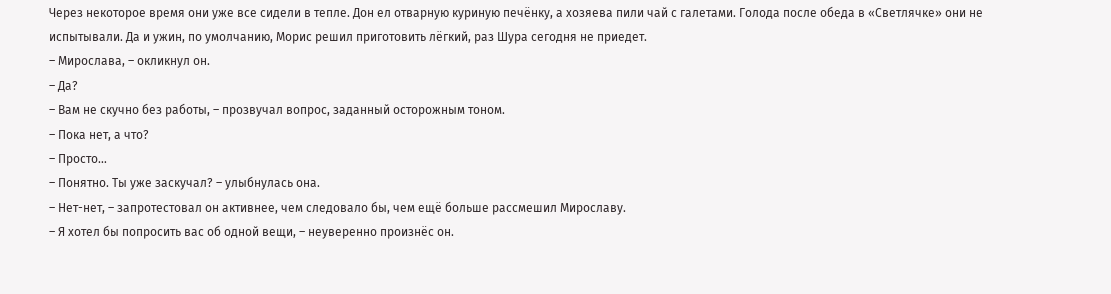Через некоторое время они уже все сидели в тепле. Дон ел отварную куриную печёнку, а хозяева пили чай с галетами. Голода после обеда в «Светлячке» они не испытывали. Да и ужин, по умолчанию, Морис решил приготовить лёгкий, раз Шура сегодня не приедет.
– Мирослава, – окликнул он.
– Да?
– Вам не скучно без работы, – прозвучал вопрос, заданный осторожным тоном.
– Пока нет, а что?
– Просто…
– Понятно. Ты уже заскучал? – улыбнулась она.
– Нет-нет, – запротестовал он активнее, чем следовало бы, чем ещё больше рассмешил Мирославу.
– Я хотел бы попросить вас об одной вещи, – неуверенно произнёс он.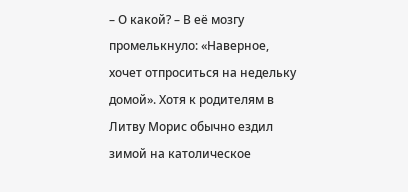– О какой? – В её мозгу промелькнуло: «Наверное, хочет отпроситься на недельку домой». Хотя к родителям в Литву Морис обычно ездил зимой на католическое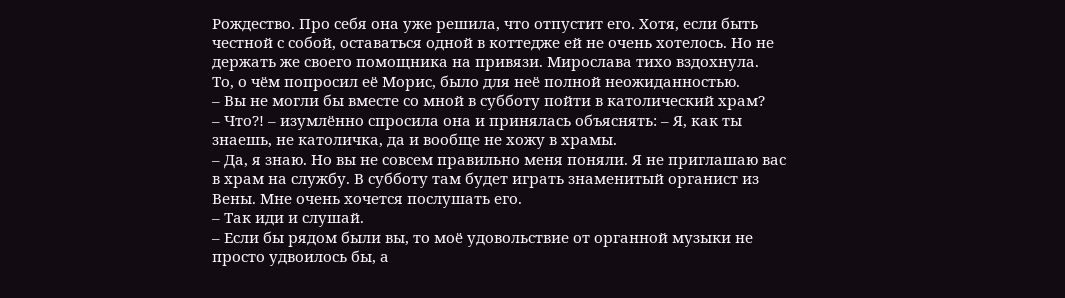Рождество. Про себя она уже решила, что отпустит его. Хотя, если быть честной с собой, оставаться одной в коттедже ей не очень хотелось. Но не держать же своего помощника на привязи. Мирослава тихо вздохнула.
То, о чём попросил её Морис, было для неё полной неожиданностью.
– Вы не могли бы вместе со мной в субботу пойти в католический храм?
– Что?! – изумлённо спросила она и принялась объяснять: – Я, как ты знаешь, не католичка, да и вообще не хожу в храмы.
– Да, я знаю. Но вы не совсем правильно меня поняли. Я не приглашаю вас в храм на службу. В субботу там будет играть знаменитый органист из Вены. Мне очень хочется послушать его.
– Так иди и слушай.
– Если бы рядом были вы, то моё удовольствие от органной музыки не просто удвоилось бы, а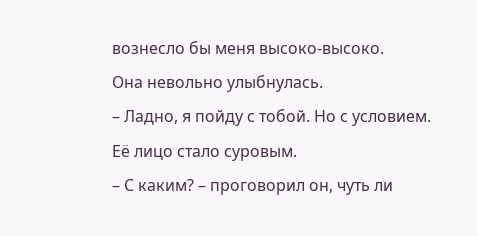вознесло бы меня высоко-высоко.
Она невольно улыбнулась.
– Ладно, я пойду с тобой. Но с условием.
Её лицо стало суровым.
– С каким? – проговорил он, чуть ли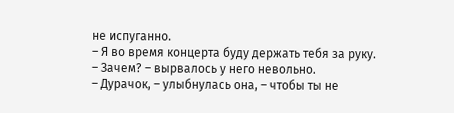не испуганно.
– Я во время концерта буду держать тебя за руку.
– Зачем? – вырвалось у него невольно.
– Дурачок, – улыбнулась она, – чтобы ты не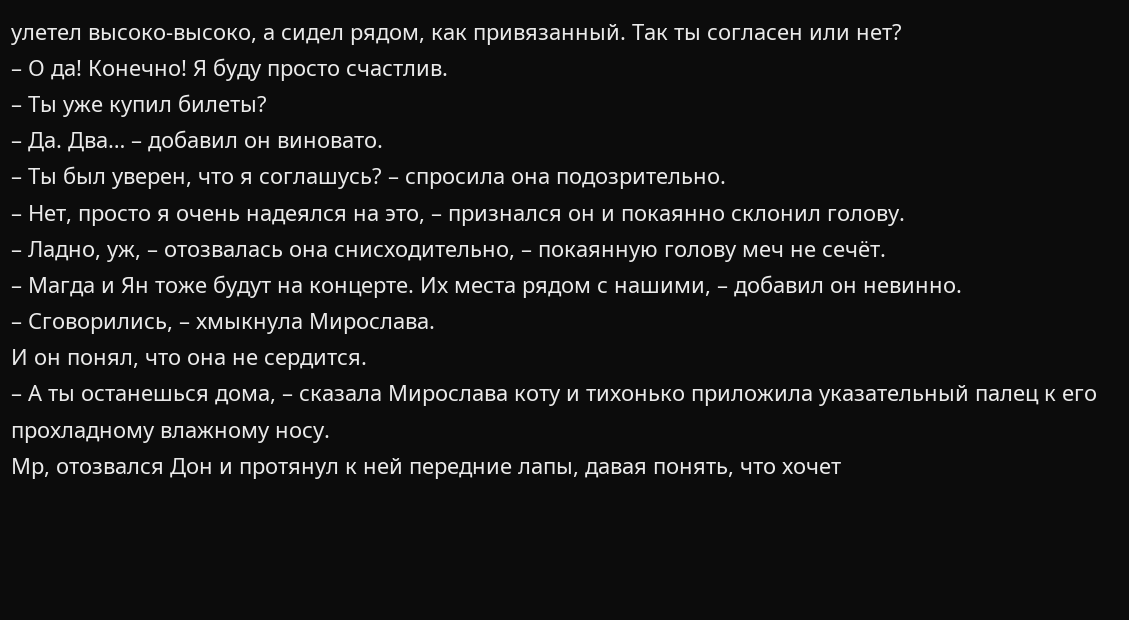улетел высоко-высоко, а сидел рядом, как привязанный. Так ты согласен или нет?
– О да! Конечно! Я буду просто счастлив.
– Ты уже купил билеты?
– Да. Два… – добавил он виновато.
– Ты был уверен, что я соглашусь? – спросила она подозрительно.
– Нет, просто я очень надеялся на это, – признался он и покаянно склонил голову.
– Ладно, уж, – отозвалась она снисходительно, – покаянную голову меч не сечёт.
– Магда и Ян тоже будут на концерте. Их места рядом с нашими, – добавил он невинно.
– Сговорились, – хмыкнула Мирослава.
И он понял, что она не сердится.
– А ты останешься дома, – сказала Мирослава коту и тихонько приложила указательный палец к его прохладному влажному носу.
Мр, отозвался Дон и протянул к ней передние лапы, давая понять, что хочет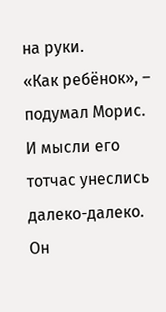на руки.
«Как ребёнок», – подумал Морис. И мысли его тотчас унеслись далеко-далеко. Он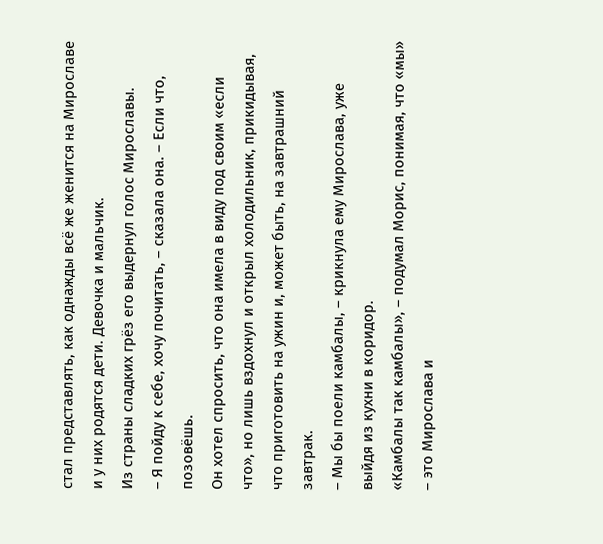стал представлять, как однажды всё же женится на Мирославе и у них родятся дети. Девочка и мальчик.
Из страны сладких грёз его выдернул голос Мирославы.
– Я пойду к себе, хочу почитать, – сказала она. – Если что, позовёшь.
Он хотел спросить, что она имела в виду под своим «если что», но лишь вздохнул и открыл холодильник, прикидывая, что приготовить на ужин и, может быть, на завтрашний завтрак.
– Мы бы поели камбалы, – крикнула ему Мирослава, уже выйдя из кухни в коридор.
«Камбалы так камбалы», – подумал Морис, понимая, что «мы» – это Мирослава и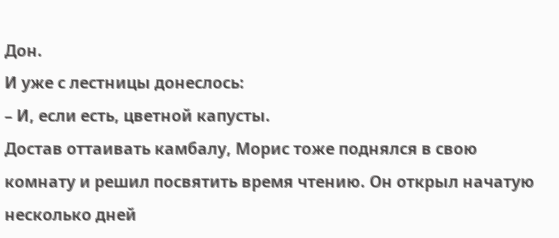Дон.
И уже с лестницы донеслось:
– И, если есть, цветной капусты.
Достав оттаивать камбалу, Морис тоже поднялся в свою комнату и решил посвятить время чтению. Он открыл начатую несколько дней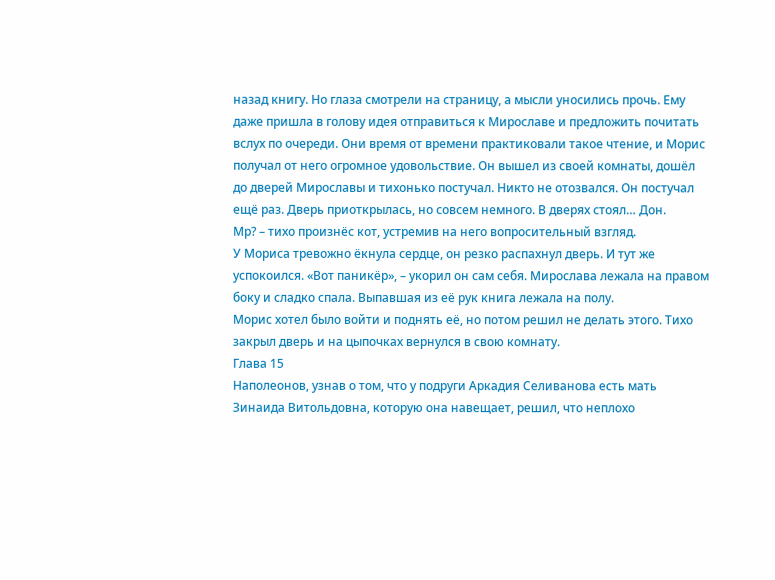назад книгу. Но глаза смотрели на страницу, а мысли уносились прочь. Ему даже пришла в голову идея отправиться к Мирославе и предложить почитать вслух по очереди. Они время от времени практиковали такое чтение, и Морис получал от него огромное удовольствие. Он вышел из своей комнаты, дошёл до дверей Мирославы и тихонько постучал. Никто не отозвался. Он постучал ещё раз. Дверь приоткрылась, но совсем немного. В дверях стоял… Дон.
Мр? – тихо произнёс кот, устремив на него вопросительный взгляд.
У Мориса тревожно ёкнула сердце, он резко распахнул дверь. И тут же успокоился. «Вот паникёр», – укорил он сам себя. Мирослава лежала на правом боку и сладко спала. Выпавшая из её рук книга лежала на полу.
Морис хотел было войти и поднять её, но потом решил не делать этого. Тихо закрыл дверь и на цыпочках вернулся в свою комнату.
Глава 15
Наполеонов, узнав о том, что у подруги Аркадия Селиванова есть мать Зинаида Витольдовна, которую она навещает, решил, что неплохо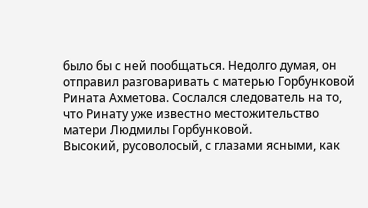было бы с ней пообщаться. Недолго думая, он отправил разговаривать с матерью Горбунковой Рината Ахметова. Сослался следователь на то, что Ринату уже известно местожительство матери Людмилы Горбунковой.
Высокий, русоволосый, с глазами ясными, как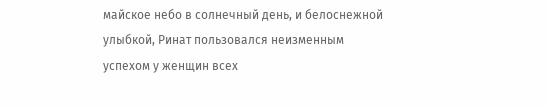майское небо в солнечный день, и белоснежной улыбкой, Ринат пользовался неизменным успехом у женщин всех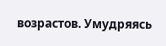возрастов. Умудряясь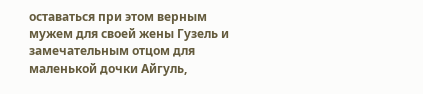оставаться при этом верным мужем для своей жены Гузель и замечательным отцом для маленькой дочки Айгуль,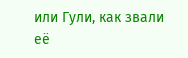или Гули, как звали её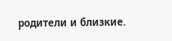родители и близкие.